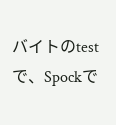バイトのtestで、Spockで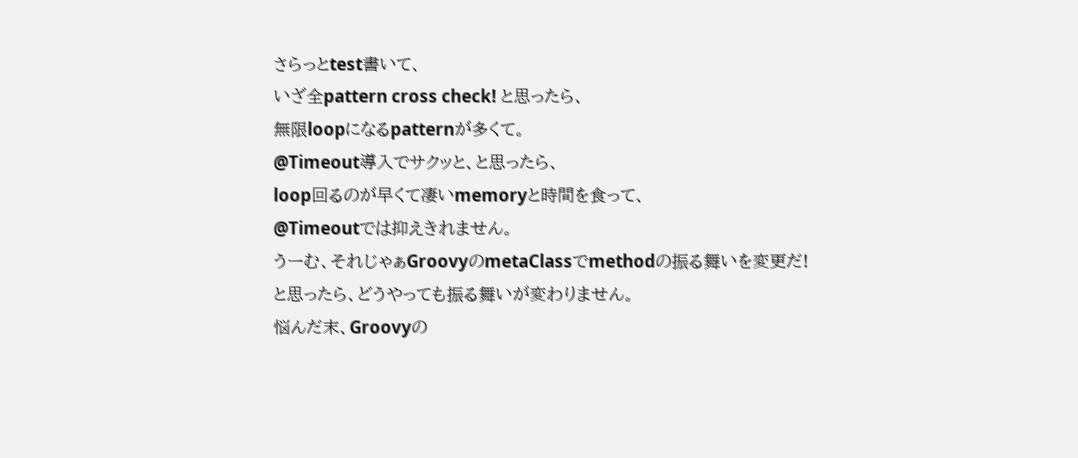さらっとtest書いて、
いざ全pattern cross check! と思ったら、
無限loopになるpatternが多くて。
@Timeout導入でサクッと、と思ったら、
loop回るのが早くて凄いmemoryと時間を食って、
@Timeoutでは抑えきれません。
うーむ、それじゃぁGroovyのmetaClassでmethodの振る舞いを変更だ!
と思ったら、どうやっても振る舞いが変わりません。
悩んだ末、Groovyの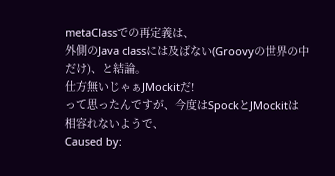metaClassでの再定義は、
外側のJava classには及ばない(Groovyの世界の中だけ)、と結論。
仕方無いじゃぁJMockitだ!
って思ったんですが、今度はSpockとJMockitは相容れないようで、
Caused by: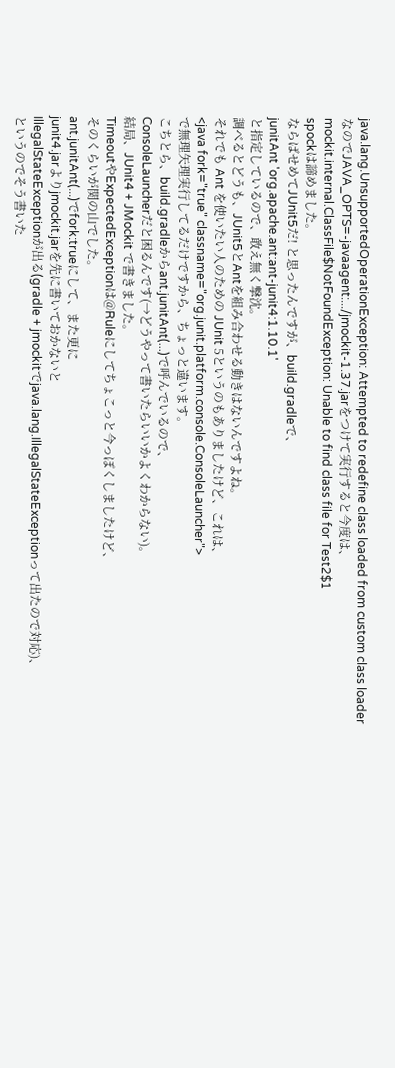java.lang.UnsupportedOperationException: Attempted to redefine class loaded from custom class loader
なのでJAVA_OPTS=-javaagent:.../jmockit-1.37.jarをつけて実行すると今度は、
mockit.internal.ClassFile$NotFoundException: Unable to find class file for Test2$1
spockは諦めました。
ならばせめてJUnit5だ! と思ったんですが、build.gradleで、
junitAnt 'org.apache.ant:ant-junit4:1.10.1'
と指定しているので、敢え無く撃沈。
調べるとどうも、JUnit5とAntを組み合わせる動きはないんですよね。
それでも Ant を使いたい人のための JUnit 5というのもありましたけど、これは、
<java fork="true" classname="org.junit.platform.console.ConsoleLauncher">
で無理矢理実行してるだけですから、ちょっと違います。
こちとら、build.gradleからant.junitAnt(...)で呼んでいるので、
ConsoleLauncherだと困るんです(→どうやって書いたらいいかよくわからない)。
結局、JUnit4 + JMockit で書きました。
TimeoutやExpectedExceptionは@Ruleにしてちょこっと今っぽくしましたけど、
そのくらいが関の山でした。
ant.junitAnt(...)でfork:trueにして、また更に
junit4.jarよりjmockit.jarを先に書いておかないと
IllegalStateExceptionが出る(gradle + jmockitでjava.lang.IllegalStateExceptionって出たので対応)、
というのでそう書いた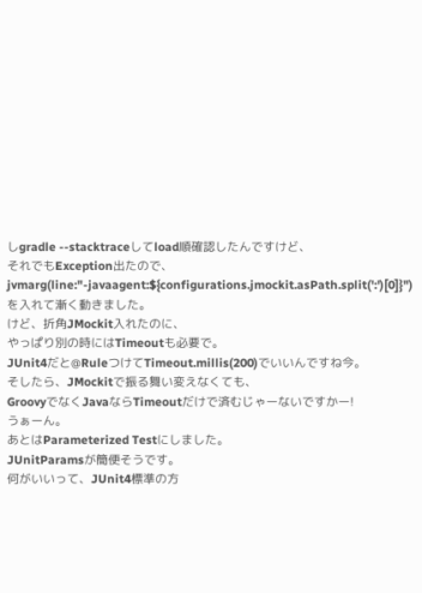しgradle --stacktraceしてload順確認したんですけど、
それでもException出たので、
jvmarg(line:"-javaagent:${configurations.jmockit.asPath.split(':')[0]}")
を入れて漸く動きました。
けど、折角JMockit入れたのに、
やっぱり別の時にはTimeoutも必要で。
JUnit4だと@RuleつけてTimeout.millis(200)でいいんですね今。
そしたら、JMockitで振る舞い変えなくても、
GroovyでなくJavaならTimeoutだけで済むじゃーないですかー!
うぁーん。
あとはParameterized Testにしました。
JUnitParamsが簡便そうです。
何がいいって、JUnit4標準の方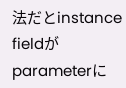法だとinstance fieldがparameterに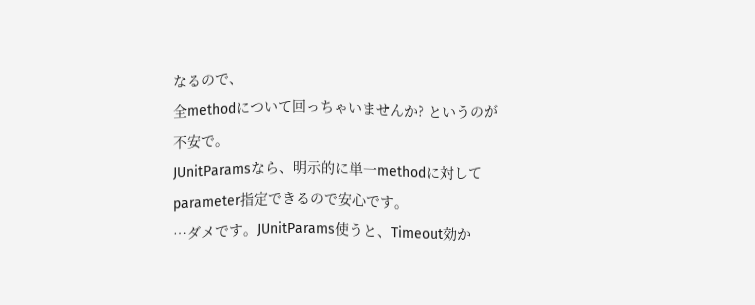なるので、
全methodについて回っちゃいませんか? というのが不安で。
JUnitParamsなら、明示的に単一methodに対してparameter指定できるので安心です。
…ダメです。JUnitParams使うと、Timeout効か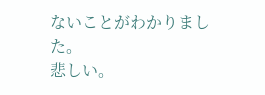ないことがわかりました。
悲しい。